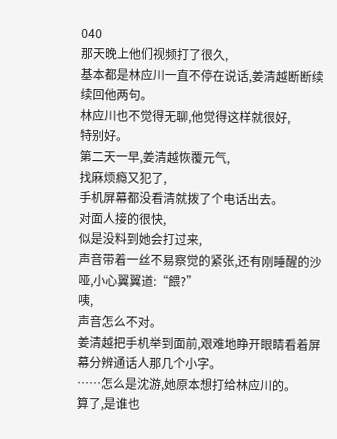040
那天晚上他们视频打了很久,
基本都是林应川一直不停在说话,姜清越断断续续回他两句。
林应川也不觉得无聊,他觉得这样就很好,
特别好。
第二天一早,姜清越恢覆元气,
找麻烦瘾又犯了,
手机屏幕都没看清就拨了个电话出去。
对面人接的很快,
似是没料到她会打过来,
声音带着一丝不易察觉的紧张,还有刚睡醒的沙哑,小心翼翼道:“餵?”
咦,
声音怎么不对。
姜清越把手机举到面前,艰难地睁开眼睛看着屏幕分辨通话人那几个小字。
……怎么是沈游,她原本想打给林应川的。
算了,是谁也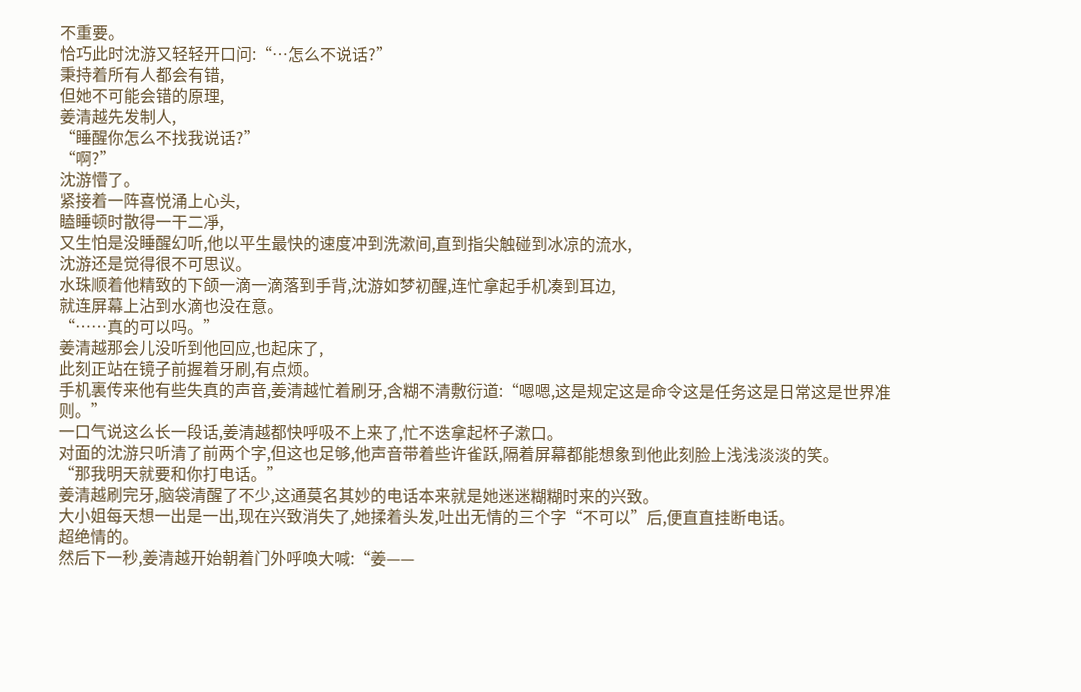不重要。
恰巧此时沈游又轻轻开口问:“…怎么不说话?”
秉持着所有人都会有错,
但她不可能会错的原理,
姜清越先发制人,
“睡醒你怎么不找我说话?”
“啊?”
沈游懵了。
紧接着一阵喜悦涌上心头,
瞌睡顿时散得一干二凈,
又生怕是没睡醒幻听,他以平生最快的速度冲到洗漱间,直到指尖触碰到冰凉的流水,
沈游还是觉得很不可思议。
水珠顺着他精致的下颌一滴一滴落到手背,沈游如梦初醒,连忙拿起手机凑到耳边,
就连屏幕上沾到水滴也没在意。
“……真的可以吗。”
姜清越那会儿没听到他回应,也起床了,
此刻正站在镜子前握着牙刷,有点烦。
手机裏传来他有些失真的声音,姜清越忙着刷牙,含糊不清敷衍道:“嗯嗯,这是规定这是命令这是任务这是日常这是世界准则。”
一口气说这么长一段话,姜清越都快呼吸不上来了,忙不迭拿起杯子漱口。
对面的沈游只听清了前两个字,但这也足够,他声音带着些许雀跃,隔着屏幕都能想象到他此刻脸上浅浅淡淡的笑。
“那我明天就要和你打电话。”
姜清越刷完牙,脑袋清醒了不少,这通莫名其妙的电话本来就是她迷迷糊糊时来的兴致。
大小姐每天想一出是一出,现在兴致消失了,她揉着头发,吐出无情的三个字“不可以”后,便直直挂断电话。
超绝情的。
然后下一秒,姜清越开始朝着门外呼唤大喊:“姜——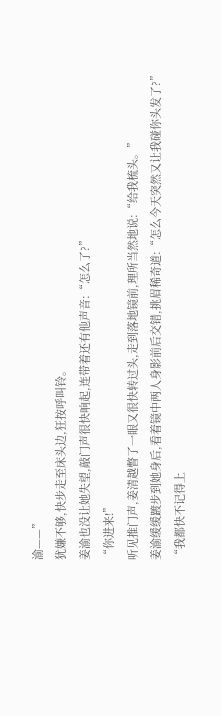渝——”
犹嫌不够,快步走至床头边,狂按呼叫铃。
姜渝也没让她失望,敲门声很快响起,连带着还有他声音:“怎么了?”
“你进来!”
听见推门声,姜清越瞥了一眼又很快转过头,走到落地镜前,理所当然地说:“给我梳头。”
姜渝缓缓踱步到她身后,看着镜中两人身影前后交错,挑眉稀奇道:“怎么今天突然又让我碰你头发了?”
“我都快不记得上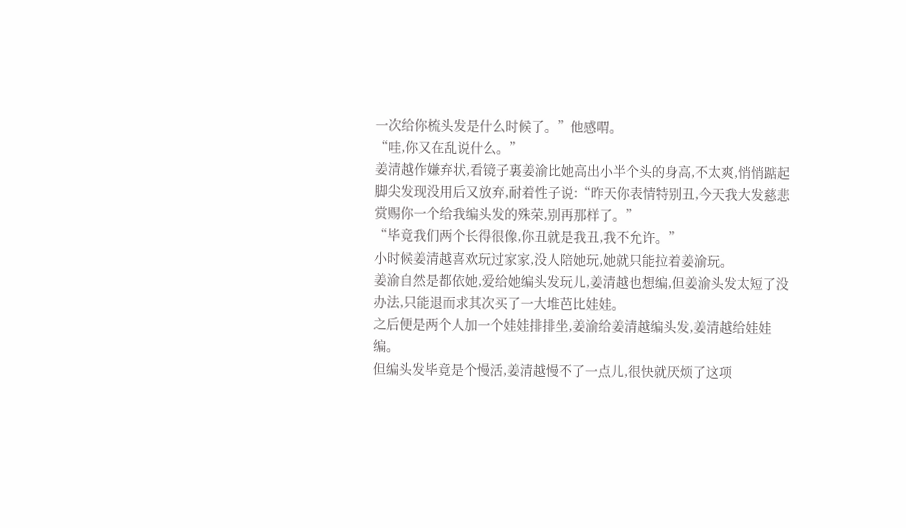一次给你梳头发是什么时候了。”他感喟。
“哇,你又在乱说什么。”
姜清越作嫌弃状,看镜子裏姜渝比她高出小半个头的身高,不太爽,悄悄踮起脚尖发现没用后又放弃,耐着性子说:“昨天你表情特别丑,今天我大发慈悲赏赐你一个给我编头发的殊荣,别再那样了。”
“毕竟我们两个长得很像,你丑就是我丑,我不允许。”
小时候姜清越喜欢玩过家家,没人陪她玩,她就只能拉着姜渝玩。
姜渝自然是都依她,爱给她编头发玩儿,姜清越也想编,但姜渝头发太短了没办法,只能退而求其次买了一大堆芭比娃娃。
之后便是两个人加一个娃娃排排坐,姜渝给姜清越编头发,姜清越给娃娃编。
但编头发毕竟是个慢活,姜清越慢不了一点儿,很快就厌烦了这项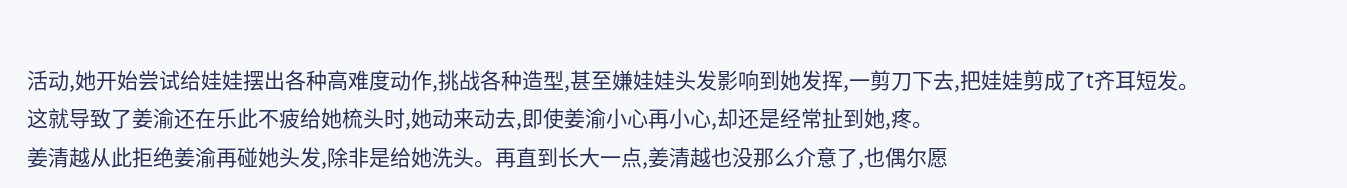活动,她开始尝试给娃娃摆出各种高难度动作,挑战各种造型,甚至嫌娃娃头发影响到她发挥,一剪刀下去,把娃娃剪成了t齐耳短发。
这就导致了姜渝还在乐此不疲给她梳头时,她动来动去,即使姜渝小心再小心,却还是经常扯到她,疼。
姜清越从此拒绝姜渝再碰她头发,除非是给她洗头。再直到长大一点,姜清越也没那么介意了,也偶尔愿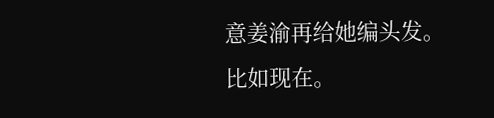意姜渝再给她编头发。
比如现在。